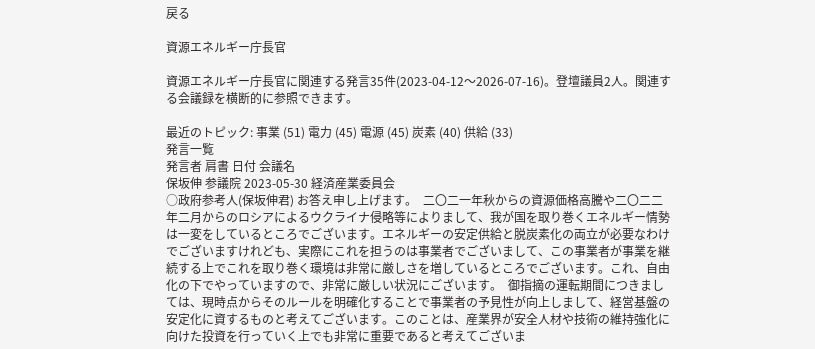戻る

資源エネルギー庁長官

資源エネルギー庁長官に関連する発言35件(2023-04-12〜2026-07-16)。登壇議員2人。関連する会議録を横断的に参照できます。

最近のトピック: 事業 (51) 電力 (45) 電源 (45) 炭素 (40) 供給 (33)
発言一覧
発言者 肩書 日付 会議名
保坂伸 参議院 2023-05-30 経済産業委員会
○政府参考人(保坂伸君) お答え申し上げます。  二〇二一年秋からの資源価格高騰や二〇二二年二月からのロシアによるウクライナ侵略等によりまして、我が国を取り巻くエネルギー情勢は一変をしているところでございます。エネルギーの安定供給と脱炭素化の両立が必要なわけでございますけれども、実際にこれを担うのは事業者でございまして、この事業者が事業を継続する上でこれを取り巻く環境は非常に厳しさを増しているところでございます。これ、自由化の下でやっていますので、非常に厳しい状況にございます。  御指摘の運転期間につきましては、現時点からそのルールを明確化することで事業者の予見性が向上しまして、経営基盤の安定化に資するものと考えてございます。このことは、産業界が安全人材や技術の維持強化に向けた投資を行っていく上でも非常に重要であると考えてございま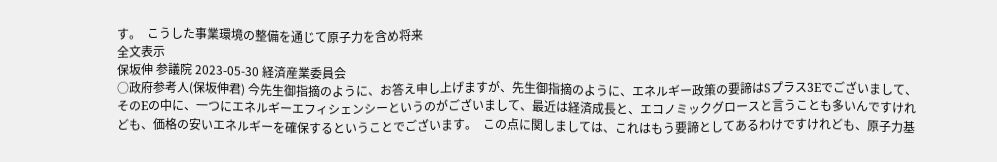す。  こうした事業環境の整備を通じて原子力を含め将来
全文表示
保坂伸 参議院 2023-05-30 経済産業委員会
○政府参考人(保坂伸君) 今先生御指摘のように、お答え申し上げますが、先生御指摘のように、エネルギー政策の要諦はSプラス3Eでございまして、そのEの中に、一つにエネルギーエフィシェンシーというのがございまして、最近は経済成長と、エコノミックグロースと言うことも多いんですけれども、価格の安いエネルギーを確保するということでございます。  この点に関しましては、これはもう要諦としてあるわけですけれども、原子力基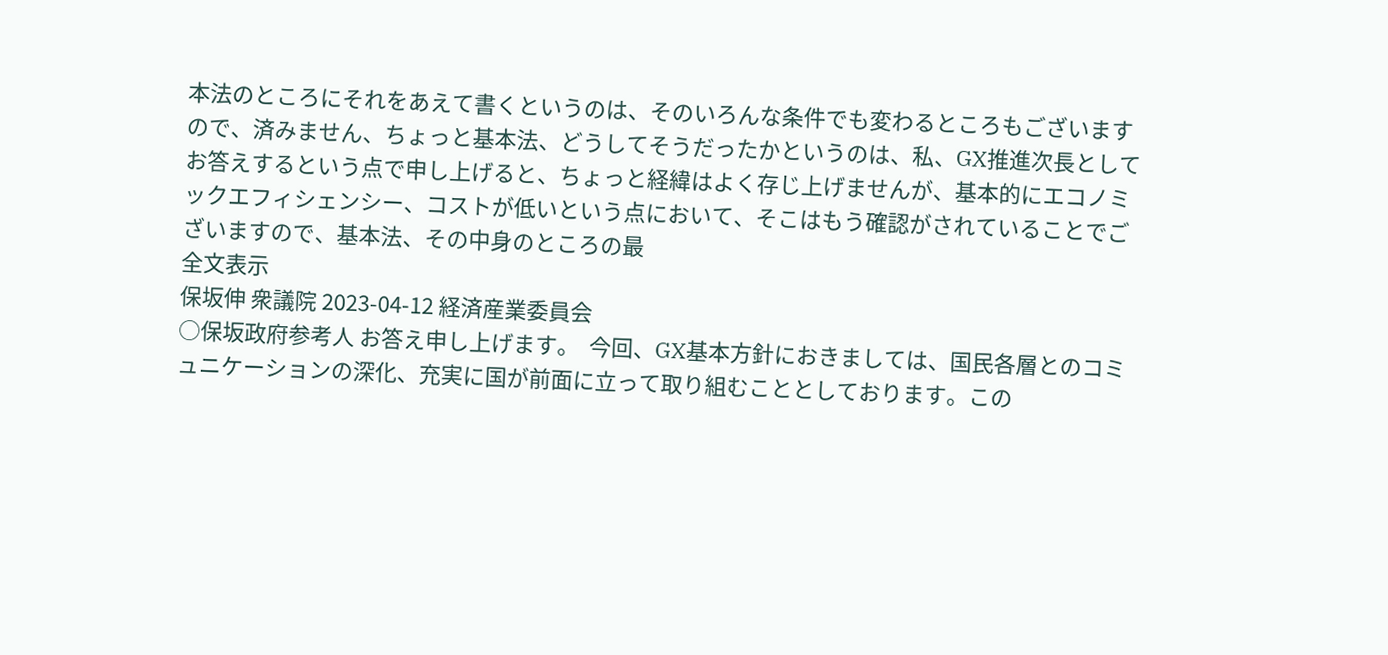本法のところにそれをあえて書くというのは、そのいろんな条件でも変わるところもございますので、済みません、ちょっと基本法、どうしてそうだったかというのは、私、GX推進次長としてお答えするという点で申し上げると、ちょっと経緯はよく存じ上げませんが、基本的にエコノミックエフィシェンシー、コストが低いという点において、そこはもう確認がされていることでございますので、基本法、その中身のところの最
全文表示
保坂伸 衆議院 2023-04-12 経済産業委員会
○保坂政府参考人 お答え申し上げます。  今回、GX基本方針におきましては、国民各層とのコミュニケーションの深化、充実に国が前面に立って取り組むこととしております。この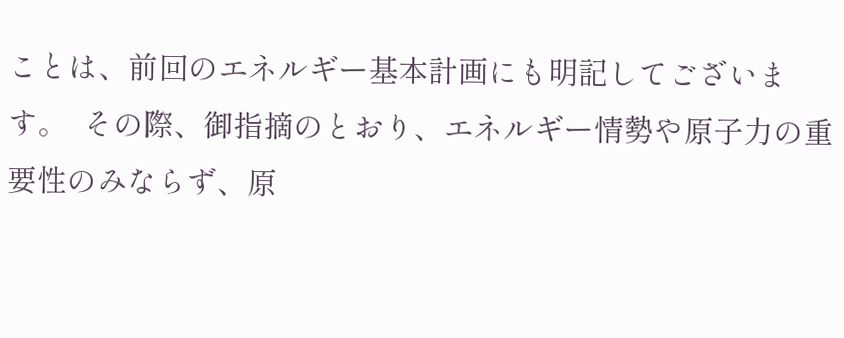ことは、前回のエネルギー基本計画にも明記してございます。  その際、御指摘のとおり、エネルギー情勢や原子力の重要性のみならず、原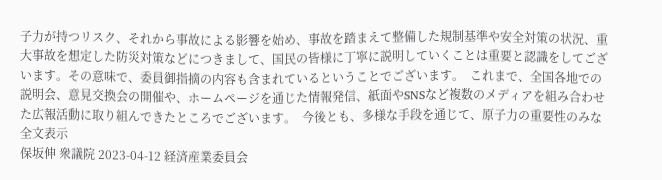子力が持つリスク、それから事故による影響を始め、事故を踏まえて整備した規制基準や安全対策の状況、重大事故を想定した防災対策などにつきまして、国民の皆様に丁寧に説明していくことは重要と認識をしてございます。その意味で、委員御指摘の内容も含まれているということでございます。  これまで、全国各地での説明会、意見交換会の開催や、ホームページを通じた情報発信、紙面やSNSなど複数のメディアを組み合わせた広報活動に取り組んできたところでございます。  今後とも、多様な手段を通じて、原子力の重要性のみな
全文表示
保坂伸 衆議院 2023-04-12 経済産業委員会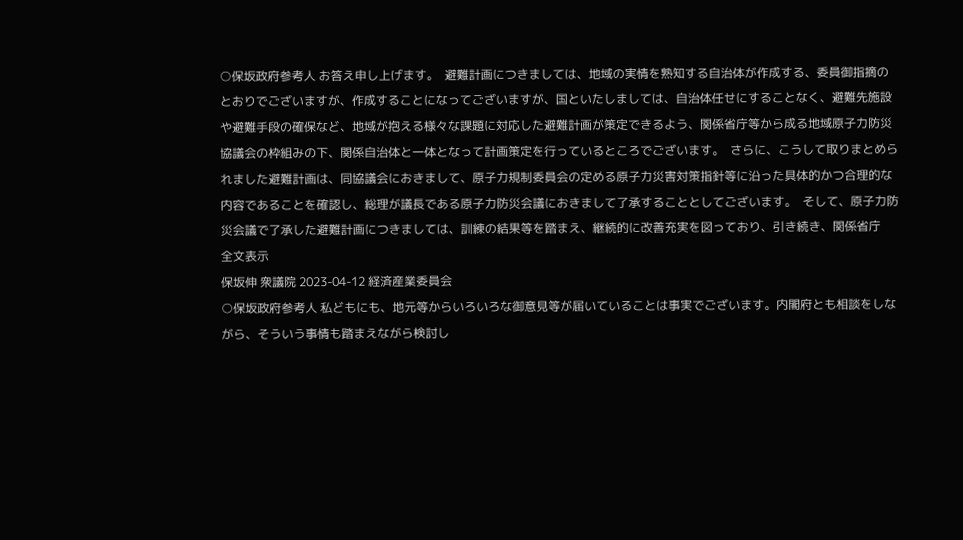○保坂政府参考人 お答え申し上げます。  避難計画につきましては、地域の実情を熟知する自治体が作成する、委員御指摘のとおりでございますが、作成することになってございますが、国といたしましては、自治体任せにすることなく、避難先施設や避難手段の確保など、地域が抱える様々な課題に対応した避難計画が策定できるよう、関係省庁等から成る地域原子力防災協議会の枠組みの下、関係自治体と一体となって計画策定を行っているところでございます。  さらに、こうして取りまとめられました避難計画は、同協議会におきまして、原子力規制委員会の定める原子力災害対策指針等に沿った具体的かつ合理的な内容であることを確認し、総理が議長である原子力防災会議におきまして了承することとしてございます。  そして、原子力防災会議で了承した避難計画につきましては、訓練の結果等を踏まえ、継続的に改善充実を図っており、引き続き、関係省庁
全文表示
保坂伸 衆議院 2023-04-12 経済産業委員会
○保坂政府参考人 私どもにも、地元等からいろいろな御意見等が届いていることは事実でございます。内閣府とも相談をしながら、そういう事情も踏まえながら検討し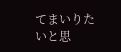てまいりたいと思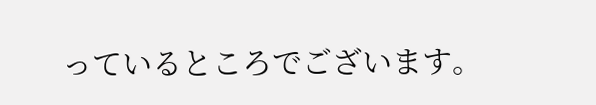っているところでございます。